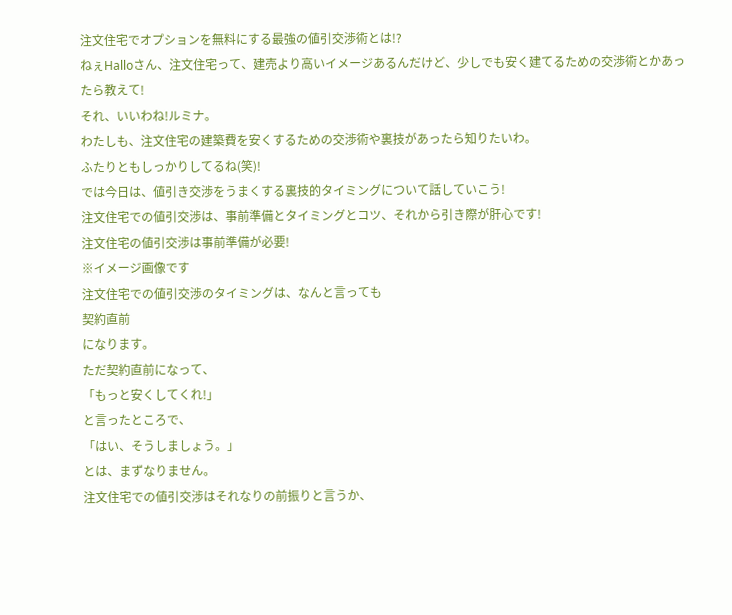注文住宅でオプションを無料にする最強の値引交渉術とは!?
ねぇHalloさん、注文住宅って、建売より高いイメージあるんだけど、少しでも安く建てるための交渉術とかあったら教えて!
それ、いいわね!ルミナ。
わたしも、注文住宅の建築費を安くするための交渉術や裏技があったら知りたいわ。
ふたりともしっかりしてるね(笑)!
では今日は、値引き交渉をうまくする裏技的タイミングについて話していこう!
注文住宅での値引交渉は、事前準備とタイミングとコツ、それから引き際が肝心です!
注文住宅の値引交渉は事前準備が必要!
※イメージ画像です
注文住宅での値引交渉のタイミングは、なんと言っても
契約直前
になります。
ただ契約直前になって、
「もっと安くしてくれ!」
と言ったところで、
「はい、そうしましょう。」
とは、まずなりません。
注文住宅での値引交渉はそれなりの前振りと言うか、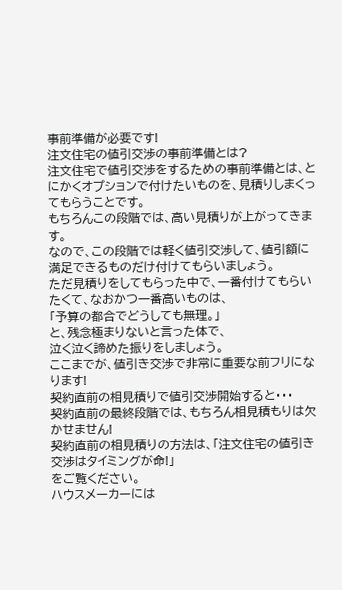事前準備が必要です!
注文住宅の値引交渉の事前準備とは?
注文住宅で値引交渉をするための事前準備とは、とにかくオプションで付けたいものを、見積りしまくってもらうことです。
もちろんこの段階では、高い見積りが上がってきます。
なので、この段階では軽く値引交渉して、値引額に満足できるものだけ付けてもらいましょう。
ただ見積りをしてもらった中で、一番付けてもらいたくて、なおかつ一番高いものは、
「予算の都合でどうしても無理。」
と、残念極まりないと言った体で、
泣く泣く諦めた振りをしましょう。
ここまでが、値引き交渉で非常に重要な前フリになります!
契約直前の相見積りで値引交渉開始すると・・・
契約直前の最終段階では、もちろん相見積もりは欠かせません!
契約直前の相見積りの方法は、「注文住宅の値引き交渉はタイミングが命!」
をご覧ください。
ハウスメーカーには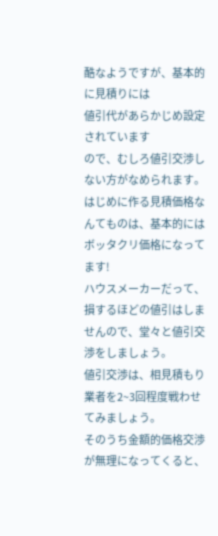酷なようですが、基本的に見積りには
値引代があらかじめ設定されています
ので、むしろ値引交渉しない方がなめられます。
はじめに作る見積価格なんてものは、基本的には
ボッタクリ価格になってます!
ハウスメーカーだって、損するほどの値引はしませんので、堂々と値引交渉をしましょう。
値引交渉は、相見積もり業者を2~3回程度戦わせてみましょう。
そのうち金額的価格交渉が無理になってくると、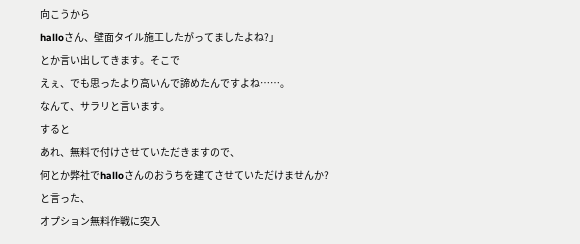向こうから
halloさん、壁面タイル施工したがってましたよね?」
とか言い出してきます。そこで
えぇ、でも思ったより高いんで諦めたんですよね……。
なんて、サラリと言います。
すると
あれ、無料で付けさせていただきますので、
何とか弊社でhalloさんのおうちを建てさせていただけませんか?
と言った、
オプション無料作戦に突入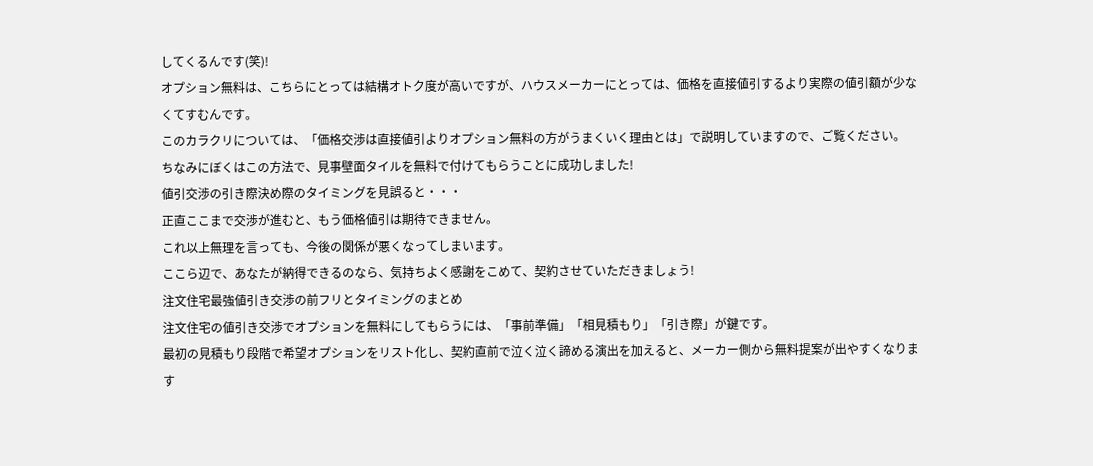してくるんです(笑)!
オプション無料は、こちらにとっては結構オトク度が高いですが、ハウスメーカーにとっては、価格を直接値引するより実際の値引額が少なくてすむんです。
このカラクリについては、「価格交渉は直接値引よりオプション無料の方がうまくいく理由とは」で説明していますので、ご覧ください。
ちなみにぼくはこの方法で、見事壁面タイルを無料で付けてもらうことに成功しました!
値引交渉の引き際決め際のタイミングを見誤ると・・・
正直ここまで交渉が進むと、もう価格値引は期待できません。
これ以上無理を言っても、今後の関係が悪くなってしまいます。
ここら辺で、あなたが納得できるのなら、気持ちよく感謝をこめて、契約させていただきましょう!
注文住宅最強値引き交渉の前フリとタイミングのまとめ
注文住宅の値引き交渉でオプションを無料にしてもらうには、「事前準備」「相見積もり」「引き際」が鍵です。
最初の見積もり段階で希望オプションをリスト化し、契約直前で泣く泣く諦める演出を加えると、メーカー側から無料提案が出やすくなります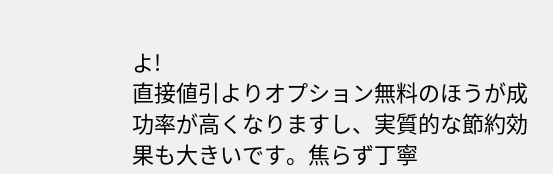よ!
直接値引よりオプション無料のほうが成功率が高くなりますし、実質的な節約効果も大きいです。焦らず丁寧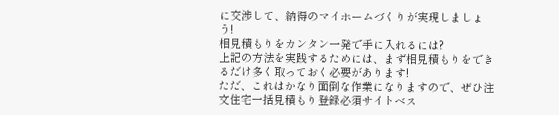に交渉して、納得のマイホームづくりが実現しましょう!
相見積もりをカンタン一発で手に入れるには?
上記の方法を実践するためには、まず相見積もりをできるだけ多く取っておく必要があります!
ただ、これはかなり面倒な作業になりますので、ぜひ注文住宅一括見積もり登録必須サイトベス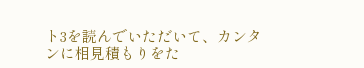ト3を読んでいただいて、カンタンに相見積もりをた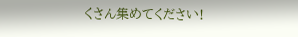くさん集めてください!